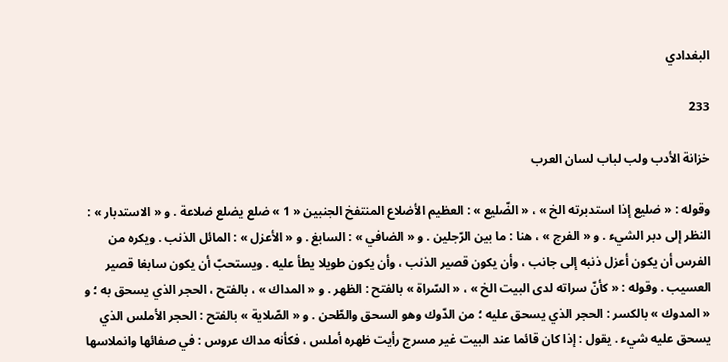البغدادي

233

خزانة الأدب ولب لباب لسان العرب

وقوله : « ضليع إذا استدبرته الخ » ، « الضّليع » : العظيم الأضلاع المنتفخ الجنبين « 1 » ضلع يضلع ضلاعة . و « الاستدبار » : النظر إلى دبر الشيء . و « الفرج » ، هنا : ما بين الرّجلين . و « الضافي » : السابغ . و « الأعزل » : المائل الذنب . ويكره من الفرس أن يكون أعزل ذنبه إلى جانب ، وأن يكون قصير الذنب ، وأن يكون طويلا يطأ عليه . ويستحبّ أن يكون سابغا قصير العسيب . وقوله : « كأنّ سراته لدى البيت الخ » ، « السّراة » بالفتح : الظهر . و « المداك » ، بالفتح ، الحجر الذي يسحق به ؛ و « المدوك » بالكسر : الحجر الذي يسحق عليه ؛ من الدّوك وهو السحق والطّحن . و « الصّلاية » بالفتح : الحجر الأملس الذي يسحق عليه شيء . يقول : إذا كان قائما عند البيت غير مسرج رأيت ظهره أملس ، فكأنه مداك عروس : في صفائها وانملاسها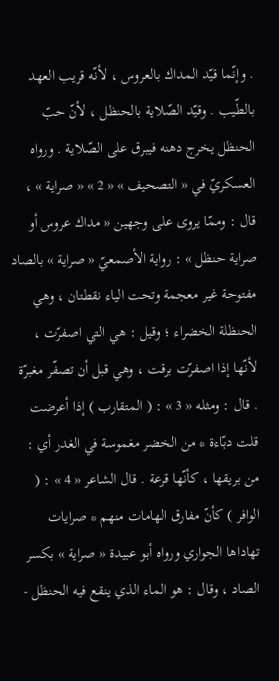. وإنّما قيّد المداك بالعروس ، لأنّه قريب العهد بالطّيب . وقيّد الصّلاية بالحنظل ، لأنّ حبّ الحنظل يخرج دهنه فيبرق على الصّلاية . ورواه العسكريّ في « التصحيف » « 2 » « صراية » ، قال : وممّا يروى على وجهين « مداك عروس أو صراية حنظل » : رواية الأصمعيّ « صراية » بالصاد مفتوحة غير معجمة وتحت الياء نقطتان ، وهي الحنظلة الخضراء ؛ وقيل : هي التي اصفرّت ، لأنّها إذا اصفرّت برقت ، وهي قبل أن تصفّر مغبرّة . قال : ومثله « 3 » : ( المتقارب ) إذا أعرضت قلت دبّاءة * من الخضر مغموسة في الغدر أي : من بريقها ، كأنّها قرعة . قال الشاعر « 4 » : ( الوافر ) كأنّ مفارق الهامات منهم * صرايات تهاداها الجواري ورواه أبو عبيدة « صراية » بكسر الصاد ، وقال : هو الماء الذي ينقع فيه الحنظل -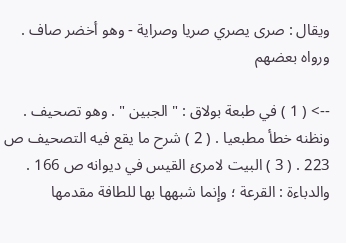ويقال : صرى يصري صريا وصراية - وهو أخضر صاف . ورواه بعضهم

--> ( 1 ) في طبعة بولاق : " الجبين " . وهو تصحيف . ونظنه خطأ مطبعيا . ( 2 ) شرح ما يقع فيه التصحيف ص 223 . ( 3 ) البيت لامرئ القيس في ديوانه ص 166 . والدباءة : القرعة ؛ وإنما شبهها بها للطافة مقدمها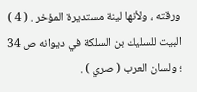ورقته ، ولأنها لينة مستديرة المؤخر . ( 4 ) البيت للسليك بن السلكة في ديوانه ص 34 ؛ ولسان العرب ( صري ) .